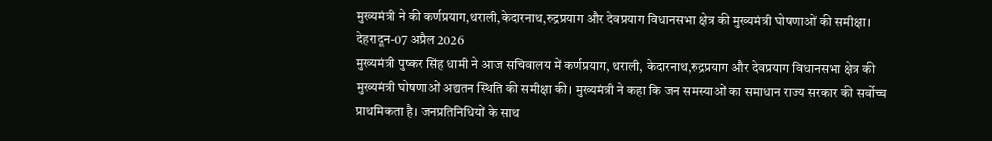मुख्यमंत्री ने की कर्णप्रयाग,थराली,केदारनाथ,रुद्रप्रयाग और देवप्रयाग विधानसभा क्षेत्र की मुख्यमंत्री घोषणाओं की समीक्षा।
देहरादून-07 अप्रैल 2026
मुख्यमंत्री पुष्कर सिंह धामी ने आज सचिवालय में कर्णप्रयाग, थराली, केदारनाथ,रुद्रप्रयाग और देवप्रयाग विधानसभा क्षेत्र की मुख्यमंत्री घोषणाओं अद्यतन स्थिति की समीक्षा की। मुख्यमंत्री ने कहा कि जन समस्याओं का समाधान राज्य सरकार की सर्वोच्च प्राथमिकता है। जनप्रतिनिधियों के साथ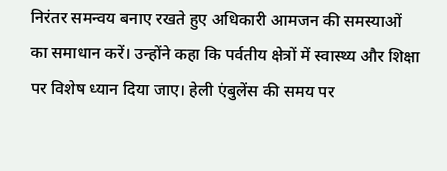निरंतर समन्वय बनाए रखते हुए अधिकारी आमजन की समस्याओं का समाधान करें। उन्होंने कहा कि पर्वतीय क्षेत्रों में स्वास्थ्य और शिक्षा पर विशेष ध्यान दिया जाए। हेली एंबुलेंस की समय पर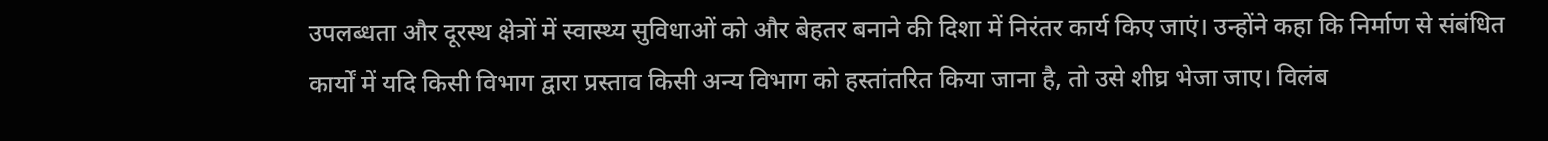उपलब्धता और दूरस्थ क्षेत्रों में स्वास्थ्य सुविधाओं को और बेहतर बनाने की दिशा में निरंतर कार्य किए जाएं। उन्होंने कहा कि निर्माण से संबंधित कार्यों में यदि किसी विभाग द्वारा प्रस्ताव किसी अन्य विभाग को हस्तांतरित किया जाना है, तो उसे शीघ्र भेजा जाए। विलंब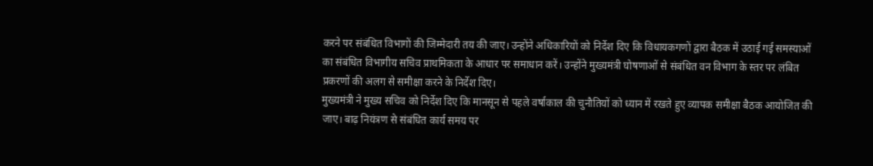करने पर संबंधित विभागों की जिम्मेदारी तय की जाए। उन्होंने अधिकारियों को निर्देश दिए कि विधायकगणों द्वारा बैठक में उठाई गई समस्याओं का संबंधित विभागीय सचिव प्राथमिकता के आधार पर समाधान करें। उन्होंने मुख्यमंत्री घोषणाओं से संबंधित वन विभाग के स्तर पर लंबित प्रकरणों की अलग से समीक्षा करने के निर्देश दिए।
मुख्यमंत्री ने मुख्य सचिव को निर्देश दिए कि मानसून से पहले वर्षाकाल की चुनौतियों को ध्यान में रखते हुए व्यापक समीक्षा बैठक आयोजित की जाए। बाढ़ नियंत्रण से संबंधित कार्य समय पर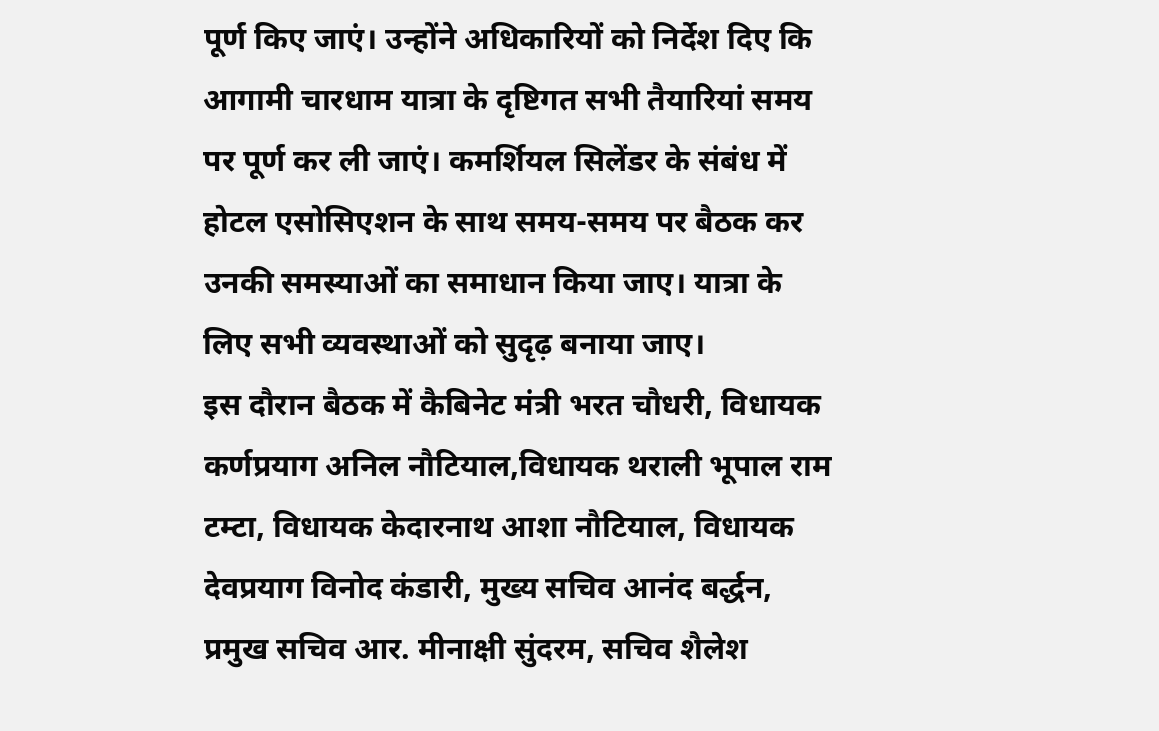पूर्ण किए जाएं। उन्होंने अधिकारियों को निर्देश दिए कि आगामी चारधाम यात्रा के दृष्टिगत सभी तैयारियां समय पर पूर्ण कर ली जाएं। कमर्शियल सिलेंडर के संबंध में होटल एसोसिएशन के साथ समय-समय पर बैठक कर उनकी समस्याओं का समाधान किया जाए। यात्रा के लिए सभी व्यवस्थाओं को सुदृढ़ बनाया जाए।
इस दौरान बैठक में कैबिनेट मंत्री भरत चौधरी, विधायक कर्णप्रयाग अनिल नौटियाल,विधायक थराली भूपाल राम टम्टा, विधायक केदारनाथ आशा नौटियाल, विधायक देवप्रयाग विनोद कंडारी, मुख्य सचिव आनंद बर्द्धन, प्रमुख सचिव आर. मीनाक्षी सुंदरम, सचिव शैलेश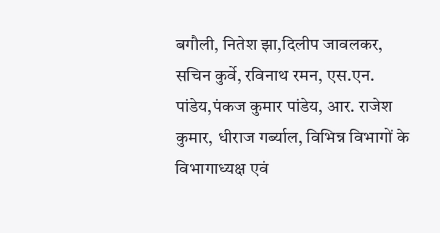बगौली, नितेश झा,दिलीप जावलकर, सचिन कुर्वे, रविनाथ रमन, एस.एन. पांडेय,पंकज कुमार पांडेय, आर. राजेश कुमार, धीराज गर्ब्याल, विभिन्न विभागों के विभागाध्यक्ष एवं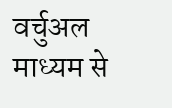वर्चुअल माध्यम से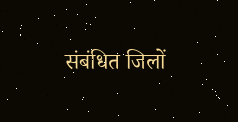संबंधित जिलों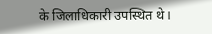के जिलाधिकारी उपस्थित थे।